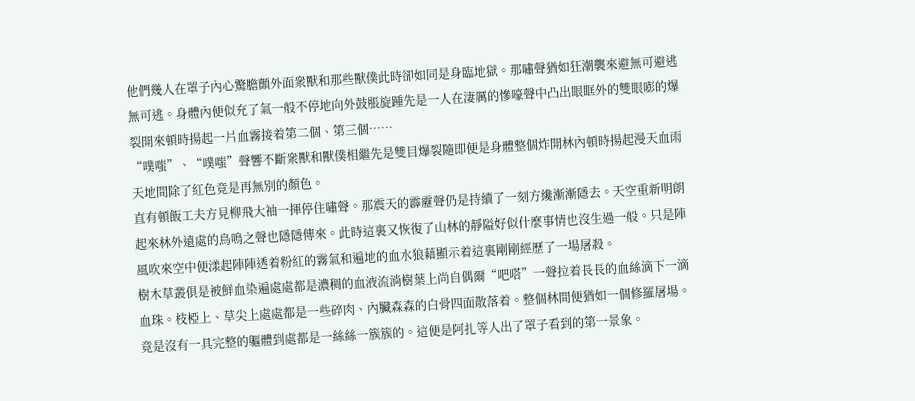他們幾人在罩子內心驚膽顫外面衆獸和那些獸僕此時卻如同是身臨地獄。那嘯聲猶如狂潮襲來避無可避逃無可逃。身體內便似充了氣一般不停地向外鼓脹旋踵先是一人在淒厲的慘嚎聲中凸出眼眶外的雙眼嘭的爆裂開來頓時揚起一片血霧接着第二個、第三個……
“噗嗤”、“噗嗤”聲響不斷衆獸和獸僕相繼先是雙目爆裂隨即便是身體整個炸開林內頓時揚起漫天血雨天地間除了紅色竟是再無別的顏色。
直有頓飯工夫方見柳飛大袖一揮停住嘯聲。那震天的霹靂聲仍是持續了一刻方纔漸漸隱去。天空重新明朗起來林外遠處的鳥鳴之聲也隱隱傳來。此時這裏又恢復了山林的靜隘好似什麼事情也沒生過一般。只是陣風吹來空中便漾起陣陣透着粉紅的霧氣和遍地的血水狼藉顯示着這裏剛剛經歷了一場屠殺。
樹木草叢俱是被鮮血染遍處處都是濃稠的血液流淌樹葉上尚自偶爾“吧嗒”一聲拉着長長的血絲滴下一滴血珠。枝椏上、草尖上處處都是一些碎肉、內臟森森的白骨四面散落着。整個林間便猶如一個修羅屠場。竟是沒有一具完整的軀體到處都是一絲絲一簇簇的。這便是阿扎等人出了罩子看到的第一景象。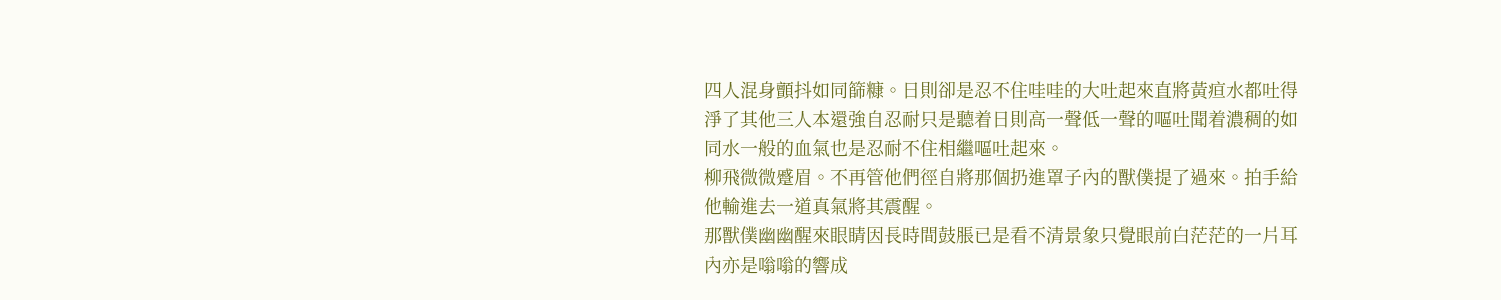四人混身顫抖如同篩糠。日則卻是忍不住哇哇的大吐起來直將黃疸水都吐得淨了其他三人本還強自忍耐只是聽着日則高一聲低一聲的嘔吐聞着濃稠的如同水一般的血氣也是忍耐不住相繼嘔吐起來。
柳飛微微蹙眉。不再管他們徑自將那個扔進罩子內的獸僕提了過來。拍手給他輸進去一道真氣將其震醒。
那獸僕幽幽醒來眼睛因長時間鼓脹已是看不清景象只覺眼前白茫茫的一片耳內亦是嗡嗡的響成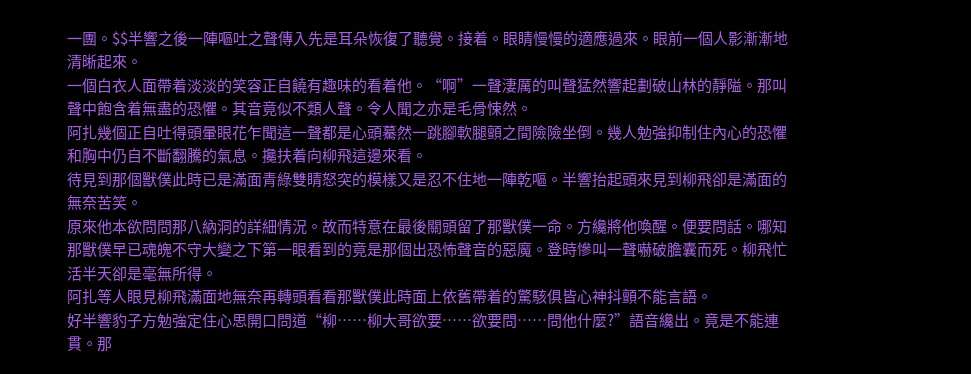一團。$$半響之後一陣嘔吐之聲傳入先是耳朵恢復了聽覺。接着。眼睛慢慢的適應過來。眼前一個人影漸漸地清晰起來。
一個白衣人面帶着淡淡的笑容正自饒有趣味的看着他。“啊”一聲淒厲的叫聲猛然響起劃破山林的靜隘。那叫聲中飽含着無盡的恐懼。其音竟似不類人聲。令人聞之亦是毛骨悚然。
阿扎幾個正自吐得頭暈眼花乍聞這一聲都是心頭驀然一跳腳軟腿顫之間險險坐倒。幾人勉強抑制住內心的恐懼和胸中仍自不斷翻騰的氣息。攙扶着向柳飛這邊來看。
待見到那個獸僕此時已是滿面青綠雙睛怒突的模樣又是忍不住地一陣乾嘔。半響抬起頭來見到柳飛卻是滿面的無奈苦笑。
原來他本欲問問那八納洞的詳細情況。故而特意在最後關頭留了那獸僕一命。方纔將他喚醒。便要問話。哪知那獸僕早已魂魄不守大變之下第一眼看到的竟是那個出恐怖聲音的惡魔。登時慘叫一聲嚇破膽囊而死。柳飛忙活半天卻是毫無所得。
阿扎等人眼見柳飛滿面地無奈再轉頭看看那獸僕此時面上依舊帶着的驚駭俱皆心神抖顫不能言語。
好半響豹子方勉強定住心思開口問道“柳……柳大哥欲要……欲要問……問他什麼?”語音纔出。竟是不能連貫。那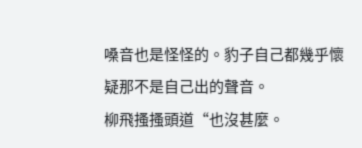嗓音也是怪怪的。豹子自己都幾乎懷疑那不是自己出的聲音。
柳飛搔搔頭道“也沒甚麼。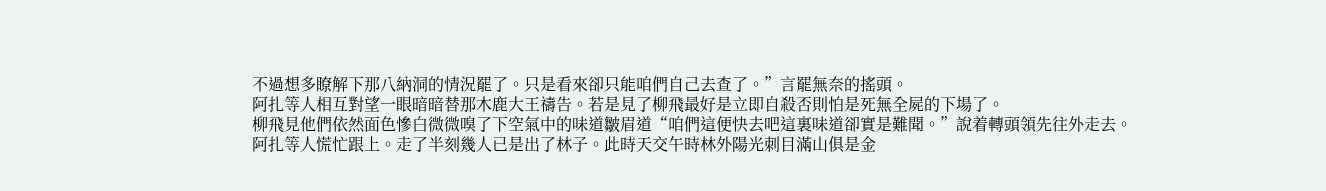不過想多瞭解下那八納洞的情況罷了。只是看來卻只能咱們自己去查了。”言罷無奈的搖頭。
阿扎等人相互對望一眼暗暗替那木鹿大王禱告。若是見了柳飛最好是立即自殺否則怕是死無全屍的下場了。
柳飛見他們依然面色慘白微微嗅了下空氣中的味道皺眉道“咱們這便快去吧這裏味道卻實是難聞。”說着轉頭領先往外走去。
阿扎等人慌忙跟上。走了半刻幾人已是出了林子。此時天交午時林外陽光刺目滿山俱是金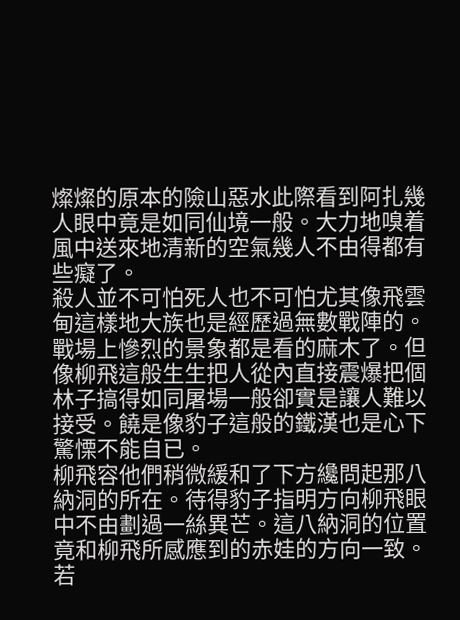燦燦的原本的險山惡水此際看到阿扎幾人眼中竟是如同仙境一般。大力地嗅着風中送來地清新的空氣幾人不由得都有些癡了。
殺人並不可怕死人也不可怕尤其像飛雲甸這樣地大族也是經歷過無數戰陣的。戰場上慘烈的景象都是看的麻木了。但像柳飛這般生生把人從內直接震爆把個林子搞得如同屠場一般卻實是讓人難以接受。饒是像豹子這般的鐵漢也是心下驚慄不能自已。
柳飛容他們稍微緩和了下方纔問起那八納洞的所在。待得豹子指明方向柳飛眼中不由劃過一絲異芒。這八納洞的位置竟和柳飛所感應到的赤娃的方向一致。若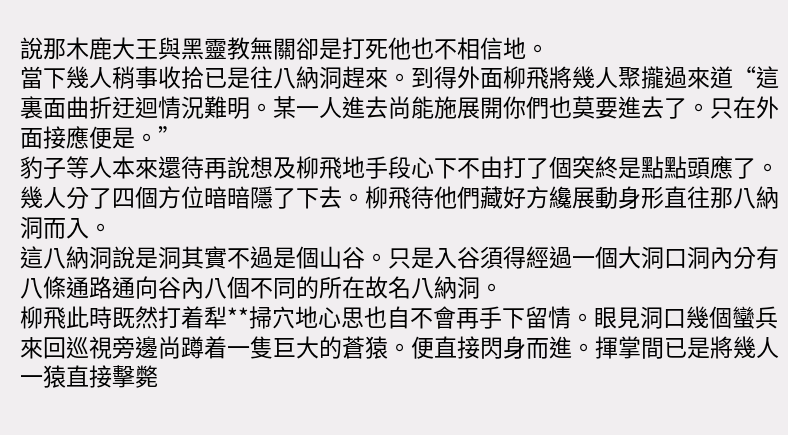說那木鹿大王與黑靈教無關卻是打死他也不相信地。
當下幾人稍事收拾已是往八納洞趕來。到得外面柳飛將幾人聚攏過來道“這裏面曲折迂迴情況難明。某一人進去尚能施展開你們也莫要進去了。只在外面接應便是。”
豹子等人本來還待再說想及柳飛地手段心下不由打了個突終是點點頭應了。幾人分了四個方位暗暗隱了下去。柳飛待他們藏好方纔展動身形直往那八納洞而入。
這八納洞說是洞其實不過是個山谷。只是入谷須得經過一個大洞口洞內分有八條通路通向谷內八個不同的所在故名八納洞。
柳飛此時既然打着犁**掃穴地心思也自不會再手下留情。眼見洞口幾個蠻兵來回巡視旁邊尚蹲着一隻巨大的蒼猿。便直接閃身而進。揮掌間已是將幾人一猿直接擊斃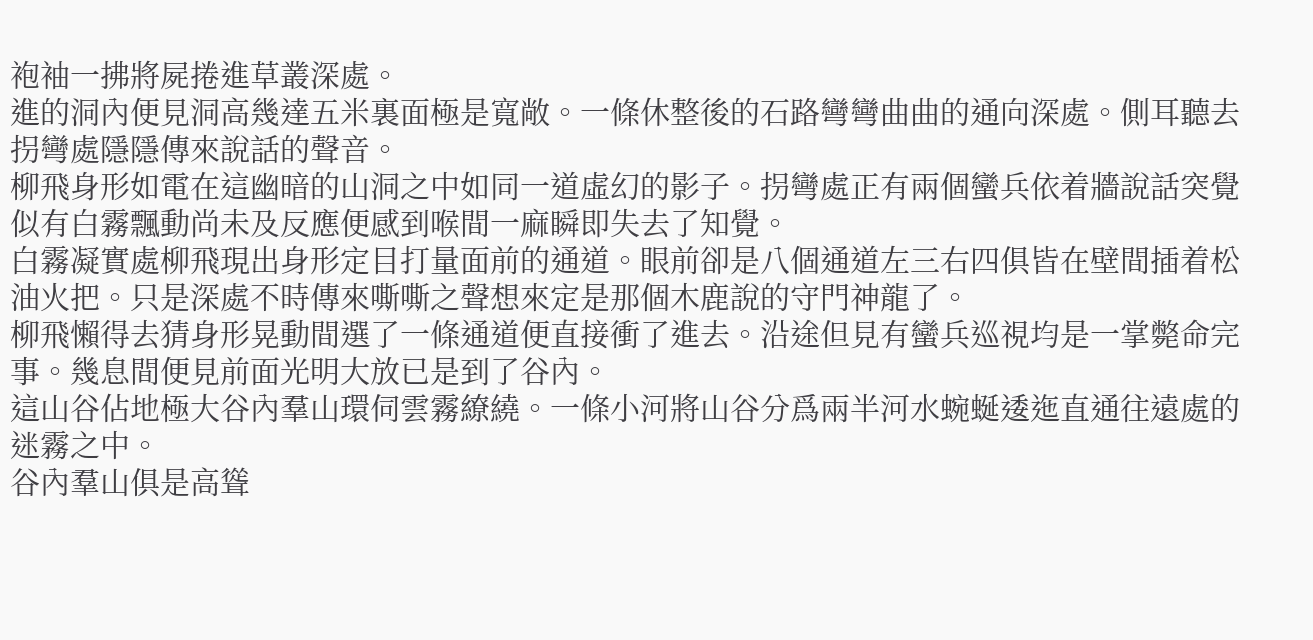袍袖一拂將屍捲進草叢深處。
進的洞內便見洞高幾達五米裏面極是寬敞。一條休整後的石路彎彎曲曲的通向深處。側耳聽去拐彎處隱隱傳來說話的聲音。
柳飛身形如電在這幽暗的山洞之中如同一道虛幻的影子。拐彎處正有兩個蠻兵依着牆說話突覺似有白霧飄動尚未及反應便感到喉間一麻瞬即失去了知覺。
白霧凝實處柳飛現出身形定目打量面前的通道。眼前卻是八個通道左三右四俱皆在壁間插着松油火把。只是深處不時傳來嘶嘶之聲想來定是那個木鹿說的守門神龍了。
柳飛懶得去猜身形晃動間選了一條通道便直接衝了進去。沿途但見有蠻兵巡視均是一掌斃命完事。幾息間便見前面光明大放已是到了谷內。
這山谷佔地極大谷內羣山環伺雲霧繚繞。一條小河將山谷分爲兩半河水蜿蜒逶迤直通往遠處的迷霧之中。
谷內羣山俱是高聳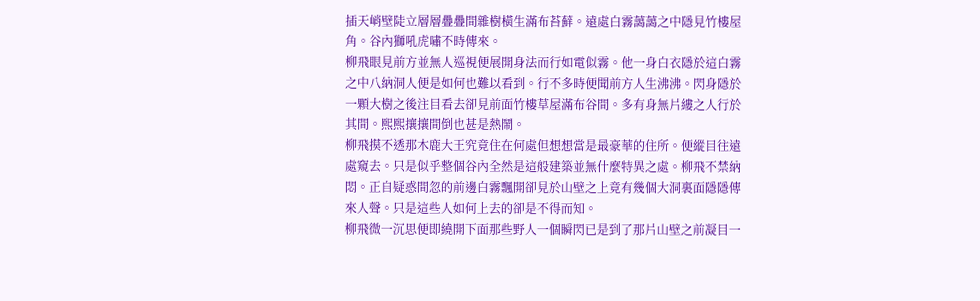插天峭壁陡立層層疊疊間雜樹橫生滿布苔蘚。遠處白霧藹藹之中隱見竹樓屋角。谷內獅吼虎嘯不時傳來。
柳飛眼見前方並無人巡視便展開身法而行如電似霧。他一身白衣隱於這白霧之中八納洞人便是如何也難以看到。行不多時便聞前方人生沸沸。閃身隱於一顆大樹之後注目看去卻見前面竹樓草屋滿布谷間。多有身無片縷之人行於其間。熙熙攘攘間倒也甚是熱鬧。
柳飛摸不透那木鹿大王究竟住在何處但想想當是最豪華的住所。便縱目往遠處窺去。只是似乎整個谷內全然是這般建築並無什麼特異之處。柳飛不禁納悶。正自疑惑間忽的前邊白霧飄開卻見於山壁之上竟有幾個大洞裏面隱隱傳來人聲。只是這些人如何上去的卻是不得而知。
柳飛微一沉思便即繞開下面那些野人一個瞬閃已是到了那片山壁之前凝目一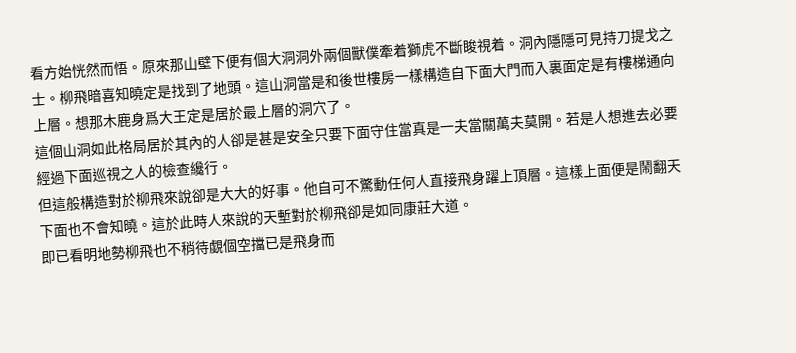看方始恍然而悟。原來那山壁下便有個大洞洞外兩個獸僕牽着獅虎不斷睃視着。洞內隱隱可見持刀提戈之士。柳飛暗喜知曉定是找到了地頭。這山洞當是和後世樓房一樣構造自下面大門而入裏面定是有樓梯通向上層。想那木鹿身爲大王定是居於最上層的洞穴了。
這個山洞如此格局居於其內的人卻是甚是安全只要下面守住當真是一夫當關萬夫莫開。若是人想進去必要經過下面巡視之人的檢查纔行。
但這般構造對於柳飛來說卻是大大的好事。他自可不驚動任何人直接飛身躍上頂層。這樣上面便是鬧翻天下面也不會知曉。這於此時人來說的天塹對於柳飛卻是如同康莊大道。
即已看明地勢柳飛也不稍待覷個空擋已是飛身而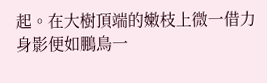起。在大樹頂端的嫩枝上微一借力身影便如鵬鳥一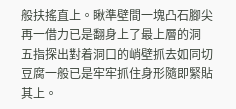般扶搖直上。瞅準壁間一塊凸石腳尖再一借力已是翻身上了最上層的洞
五指探出對着洞口的峭壁抓去如同切豆腐一般已是牢牢抓住身形隨即緊貼其上。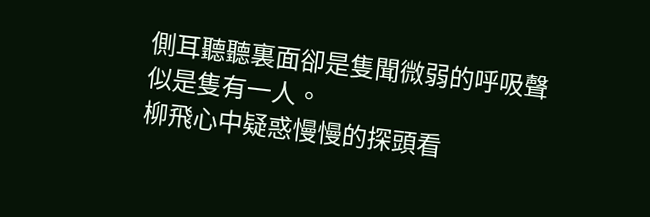側耳聽聽裏面卻是隻聞微弱的呼吸聲似是隻有一人。
柳飛心中疑惑慢慢的探頭看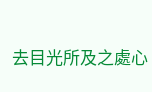去目光所及之處心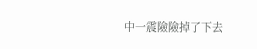中一震險險掉了下去